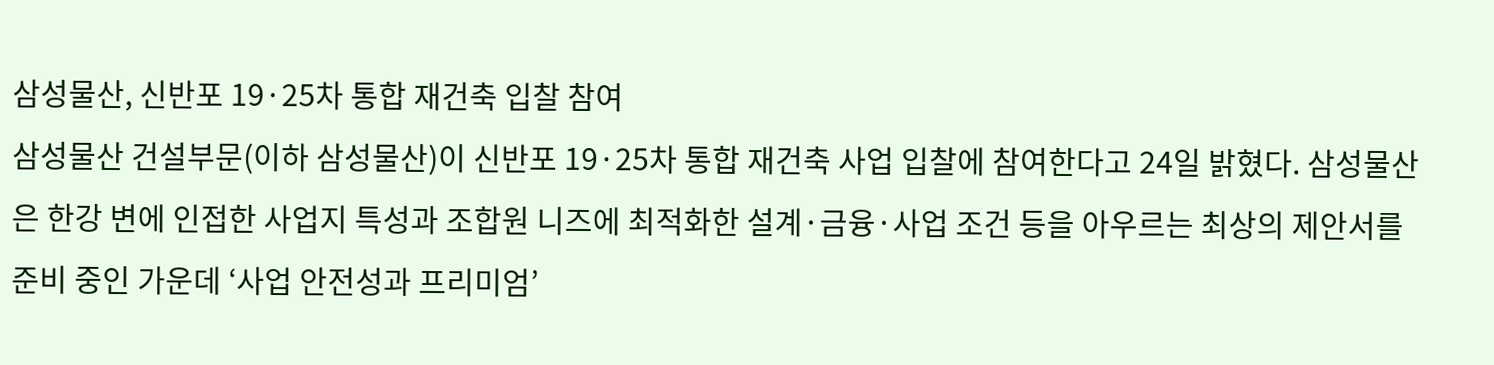삼성물산, 신반포 19·25차 통합 재건축 입찰 참여
삼성물산 건설부문(이하 삼성물산)이 신반포 19·25차 통합 재건축 사업 입찰에 참여한다고 24일 밝혔다. 삼성물산은 한강 변에 인접한 사업지 특성과 조합원 니즈에 최적화한 설계·금융·사업 조건 등을 아우르는 최상의 제안서를 준비 중인 가운데 ‘사업 안전성과 프리미엄’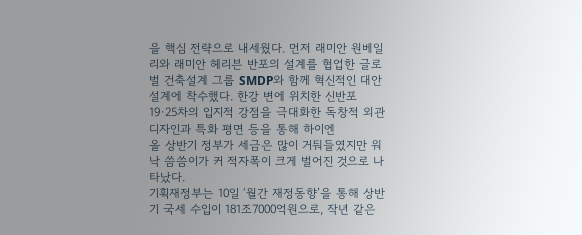을 핵심 전략으로 내세웠다. 먼저 래미안 원베일리와 래미안 헤리븐 반포의 설계를 협업한 글로벌 건축설계 그룹 SMDP와 함께 혁신적인 대안 설계에 착수했다. 한강 변에 위치한 신반포 19·25차의 입지적 강점을 극대화한 독창적 외관 디자인과 특화 평면 등을 통해 하이엔
올 상반기 정부가 세금은 많이 거둬들였지만 워낙 씀씀이가 커 적자폭이 크게 벌어진 것으로 나타났다.
기획재정부는 10일 ‘월간 재정동향’을 통해 상반기 국세 수입이 181조7000억원으로, 작년 같은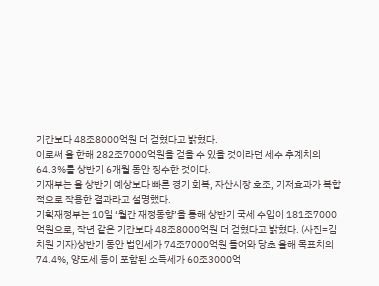기간보다 48조8000억원 더 걷혔다고 밝혔다.
이로써 올 한해 282조7000억원을 걷을 수 있을 것이라던 세수 추계치의 64.3%를 상반기 6개월 동안 징수한 것이다.
기재부는 올 상반기 예상보다 빠른 경기 회복, 자산시장 호조, 기저효과가 복합적으로 작용한 결과라고 설명했다.
기획재정부는 10일 ‘월간 재정동향’을 통해 상반기 국세 수입이 181조7000억원으로, 작년 같은 기간보다 48조8000억원 더 걷혔다고 밝혔다. (사진=김치원 기자)상반기 동안 법인세가 74조7000억원 들어와 당초 올해 목표치의 74.4%, 양도세 등이 포함된 소득세가 60조3000억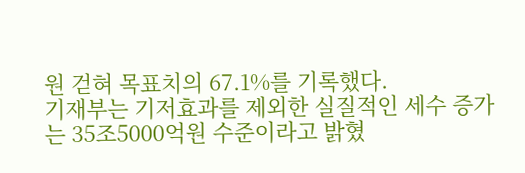원 걷혀 목표치의 67.1%를 기록했다.
기재부는 기저효과를 제외한 실질적인 세수 증가는 35조5000억원 수준이라고 밝혔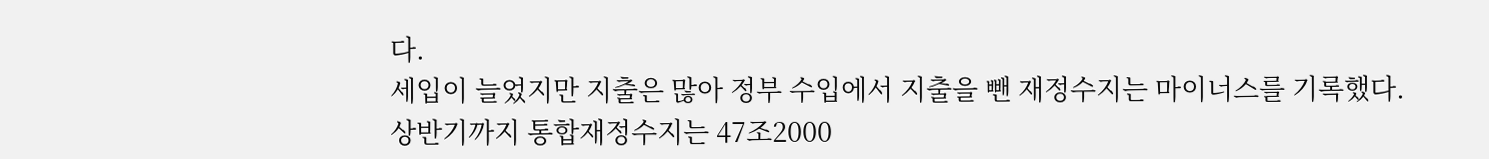다.
세입이 늘었지만 지출은 많아 정부 수입에서 지출을 뺀 재정수지는 마이너스를 기록했다. 상반기까지 통합재정수지는 47조2000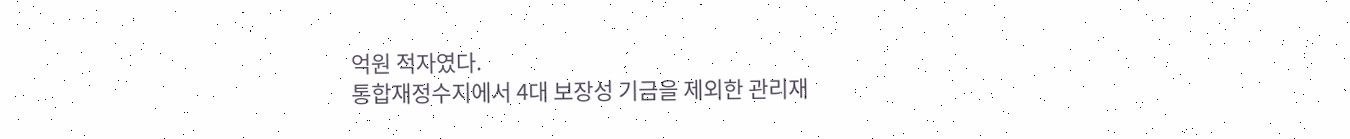억원 적자였다.
통합재정수지에서 4대 보장성 기금을 제외한 관리재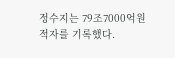정수지는 79조7000억원 적자를 기록했다.